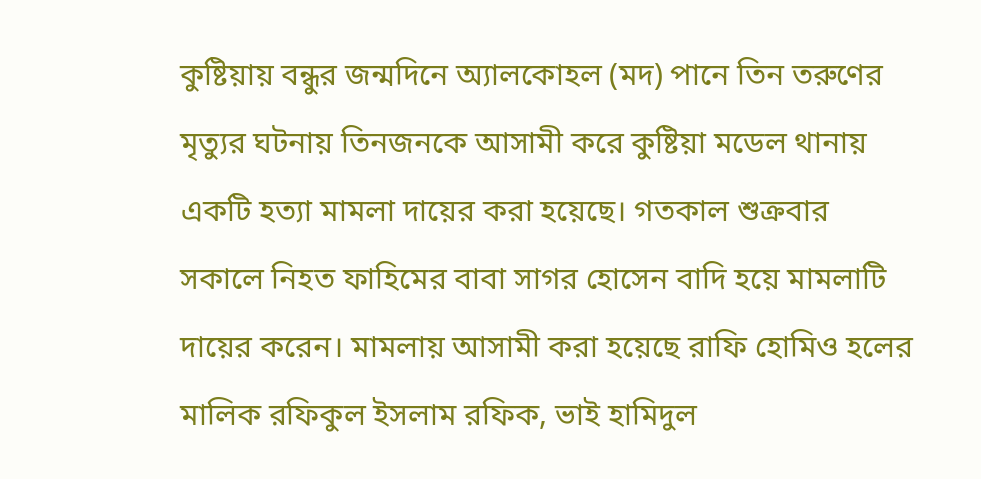কুষ্টিয়ায় বন্ধুর জন্মদিনে অ্যালকোহল (মদ) পানে তিন তরুণের মৃত্যুর ঘটনায় তিনজনকে আসামী করে কুষ্টিয়া মডেল থানায় একটি হত্যা মামলা দায়ের করা হয়েছে। গতকাল শুক্রবার সকালে নিহত ফাহিমের বাবা সাগর হোসেন বাদি হয়ে মামলাটি দায়ের করেন। মামলায় আসামী করা হয়েছে রাফি হোমিও হলের মালিক রফিকুল ইসলাম রফিক, ভাই হামিদুল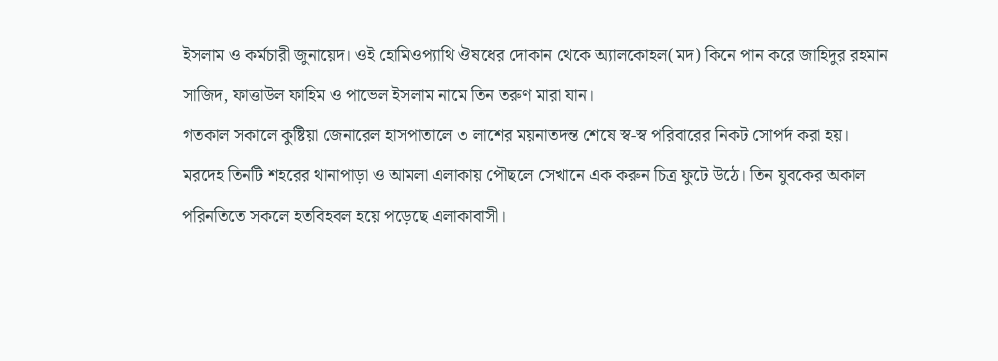ইসলাম ও কর্মচারী জুনায়েদ। ওই হোমিওপ্যাথি ঔষধের দোকান থেকে অ্যালকোহল(মদ) কিনে পান করে জাহিদুর রহমান সাজিদ, ফাত্তাউল ফাহিম ও পাভেল ইসলাম নামে তিন তরুণ মারা যান।
গতকাল সকালে কুষ্টিয়া জেনারেল হাসপাতালে ৩ লাশের ময়নাতদন্ত শেষে স্ব-স্ব পরিবারের নিকট সোপর্দ করা হয়। মরদেহ তিনটি শহরের থানাপাড়া ও আমলা এলাকায় পৌছলে সেখানে এক করুন চিত্র ফুটে উঠে। তিন যুবকের অকাল পরিনতিতে সকলে হতবিহবল হয়ে পড়েছে এলাকাবাসী।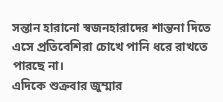সন্তান হারানো স্বজনহারাদের শান্তনা দিতে এসে প্রতিবেশিরা চোখে পানি ধরে রাখতে পারছে না।
এদিকে শুক্রবার জুম্মার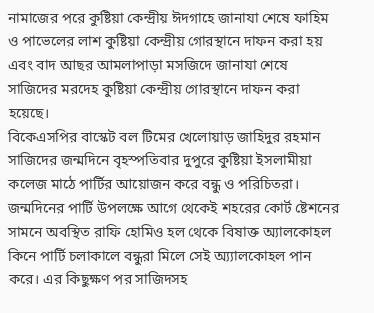নামাজের পরে কুষ্টিয়া কেন্দ্রীয় ঈদগাহে জানাযা শেষে ফাহিম ও পাভেলের লাশ কুষ্টিয়া কেন্দ্রীয় গোরস্থানে দাফন করা হয় এবং বাদ আছর আমলাপাড়া মসজিদে জানাযা শেষে সাজিদের মরদেহ কুষ্টিয়া কেন্দ্রীয় গোরস্থানে দাফন করা হয়েছে।
বিকেএসপির বাস্কেট বল টিমের খেলোয়াড় জাহিদুর রহমান সাজিদের জন্মদিনে বৃহস্পতিবার দুপুরে কুষ্টিয়া ইসলামীয়া কলেজ মাঠে পার্টির আয়োজন করে বন্ধু ও পরিচিতরা। জন্মদিনের পার্টি উপলক্ষে আগে থেকেই শহরের কোর্ট ষ্টেশনের সামনে অবস্থিত রাফি হোমিও হল থেকে বিষাক্ত অ্যালকোহল কিনে পার্টি চলাকালে বন্ধুরা মিলে সেই অ্য্যালকোহল পান করে। এর কিছুক্ষণ পর সাজিদসহ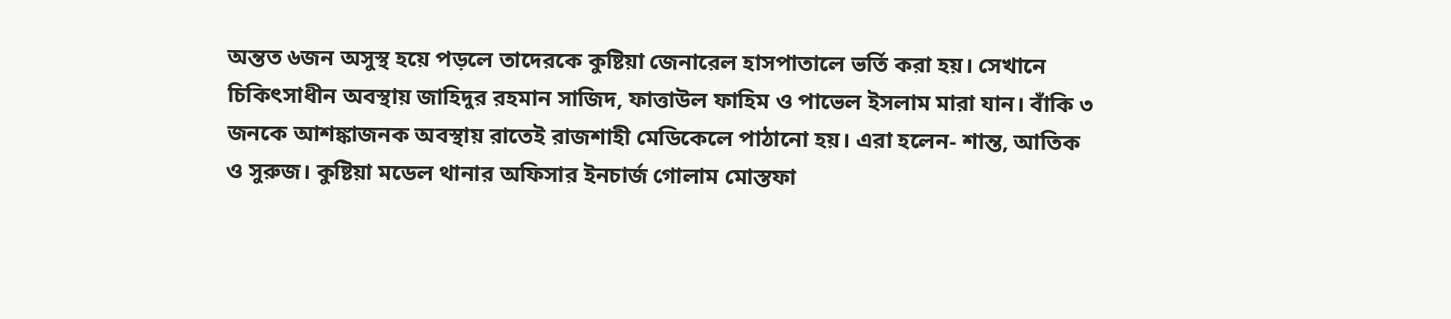অন্তত ৬জন অসুস্থ হয়ে পড়লে তাদেরকে কুষ্টিয়া জেনারেল হাসপাতালে ভর্তি করা হয়। সেখানে চিকিৎসাধীন অবস্থায় জাহিদুর রহমান সাজিদ, ফাত্তাউল ফাহিম ও পাভেল ইসলাম মারা যান। বাঁকি ৩ জনকে আশঙ্কাজনক অবস্থায় রাতেই রাজশাহী মেডিকেলে পাঠানো হয়। এরা হলেন- শান্ত, আতিক ও সুরুজ। কুষ্টিয়া মডেল থানার অফিসার ইনচার্জ গোলাম মোস্তফা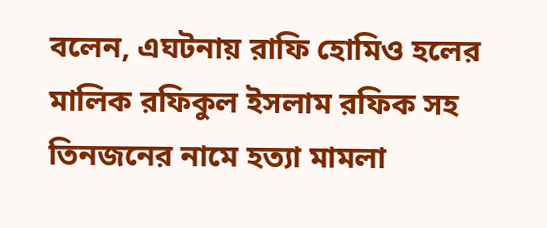বলেন, এঘটনায় রাফি হোমিও হলের মালিক রফিকুল ইসলাম রফিক সহ তিনজনের নামে হত্যা মামলা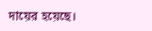দায়ের হয়েছে।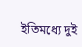ইতিমধ্যে দুই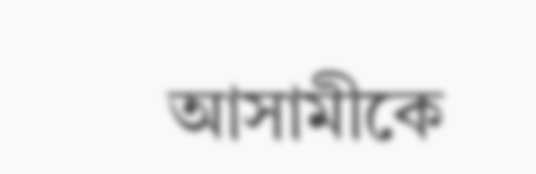আসামীকে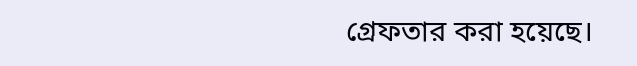গ্রেফতার করা হয়েছে।